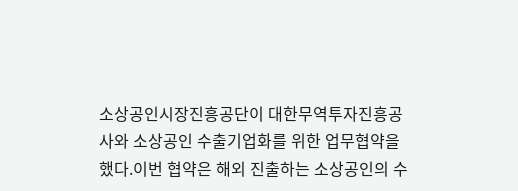소상공인시장진흥공단이 대한무역투자진흥공사와 소상공인 수출기업화를 위한 업무협약을 했다.이번 협약은 해외 진출하는 소상공인의 수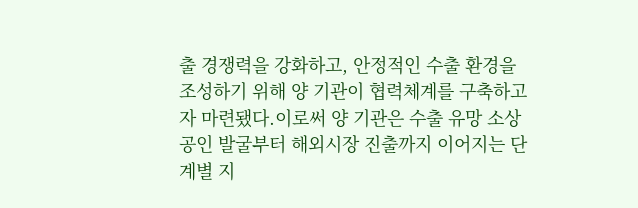출 경쟁력을 강화하고, 안정적인 수출 환경을 조성하기 위해 양 기관이 협력체계를 구축하고자 마련됐다.이로써 양 기관은 수출 유망 소상공인 발굴부터 해외시장 진출까지 이어지는 단계별 지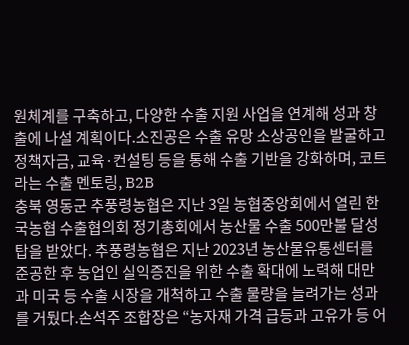원체계를 구축하고, 다양한 수출 지원 사업을 연계해 성과 창출에 나설 계획이다.소진공은 수출 유망 소상공인을 발굴하고 정책자금, 교육·컨설팅 등을 통해 수출 기반을 강화하며, 코트라는 수출 멘토링, B2B
충북 영동군 추풍령농협은 지난 3일 농협중앙회에서 열린 한국농협 수출협의회 정기총회에서 농산물 수출 500만불 달성탑을 받았다. 추풍령농협은 지난 2023년 농산물유통센터를 준공한 후 농업인 실익증진을 위한 수출 확대에 노력해 대만과 미국 등 수출 시장을 개척하고 수출 물량을 늘려가는 성과를 거뒀다.손석주 조합장은 “농자재 가격 급등과 고유가 등 어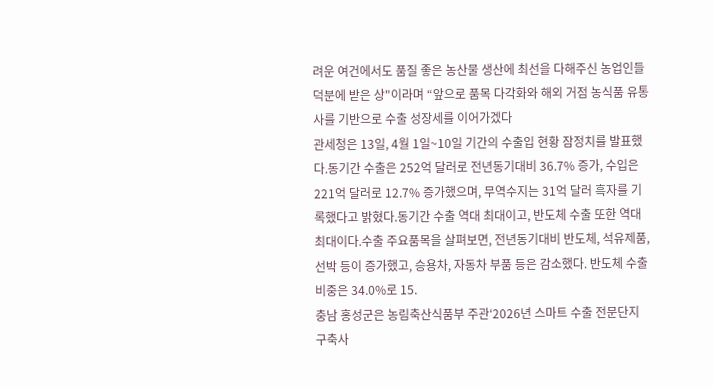려운 여건에서도 품질 좋은 농산물 생산에 최선을 다해주신 농업인들 덕분에 받은 상"이라며 “앞으로 품목 다각화와 해외 거점 농식품 유통사를 기반으로 수출 성장세를 이어가겠다
관세청은 13일, 4월 1일~10일 기간의 수출입 현황 잠정치를 발표했다.동기간 수출은 252억 달러로 전년동기대비 36.7% 증가, 수입은 221억 달러로 12.7% 증가했으며, 무역수지는 31억 달러 흑자를 기록했다고 밝혔다.동기간 수출 역대 최대이고, 반도체 수출 또한 역대 최대이다.수출 주요품목을 살펴보면, 전년동기대비 반도체, 석유제품, 선박 등이 증가했고, 승용차, 자동차 부품 등은 감소했다. 반도체 수출 비중은 34.0%로 15.
충남 홍성군은 농림축산식품부 주관‘2026년 스마트 수출 전문단지 구축사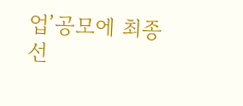업’공모에 최종 선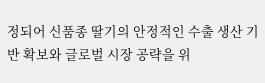정되어 신품종 딸기의 안정적인 수출 생산 기반 확보와 글로벌 시장 공략을 위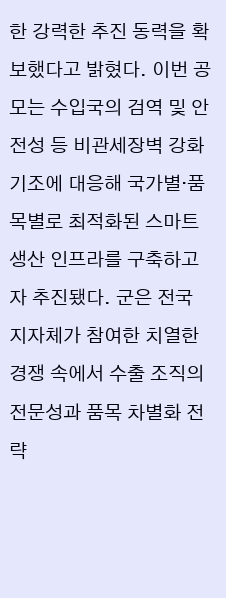한 강력한 추진 동력을 확보했다고 밝혔다. 이번 공모는 수입국의 검역 및 안전성 등 비관세장벽 강화 기조에 대응해 국가별·품목별로 최적화된 스마트 생산 인프라를 구축하고자 추진됐다. 군은 전국 지자체가 참여한 치열한 경쟁 속에서 수출 조직의 전문성과 품목 차별화 전략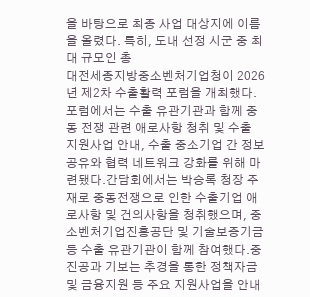을 바탕으로 최종 사업 대상지에 이름을 올렸다. 특히, 도내 선정 시군 중 최대 규모인 총
대전세종지방중소벤처기업청이 2026년 제2차 수출활력 포럼을 개최했다.포럼에서는 수출 유관기관과 함께 중동 전쟁 관련 애로사항 청취 및 수출 지원사업 안내, 수출 중소기업 간 정보 공유와 협력 네트워크 강화를 위해 마련됐다.간담회에서는 박승록 청장 주재로 중동전쟁으로 인한 수출기업 애로사항 및 건의사항을 청취했으며, 중소벤처기업진흥공단 및 기술보증기금 등 수출 유관기관이 함께 참여했다.중진공과 기보는 추경을 통한 정책자금 및 금융지원 등 주요 지원사업을 안내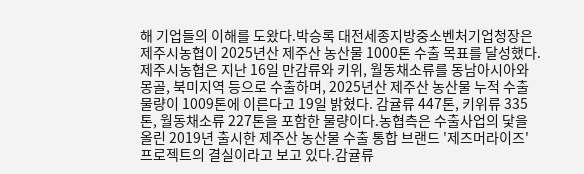해 기업들의 이해를 도왔다.박승록 대전세종지방중소벤처기업청장은
제주시농협이 2025년산 제주산 농산물 1000톤 수출 목표를 달성했다.제주시농협은 지난 16일 만감류와 키위, 월동채소류를 동남아시아와 몽골, 북미지역 등으로 수출하며, 2025년산 제주산 농산물 누적 수출물량이 1009톤에 이른다고 19일 밝혔다. 감귤류 447톤, 키위류 335톤, 월동채소류 227톤을 포함한 물량이다.농협측은 수출사업의 닻을 올린 2019년 출시한 제주산 농산물 수출 통합 브랜드 '제즈머라이즈' 프로젝트의 결실이라고 보고 있다.감귤류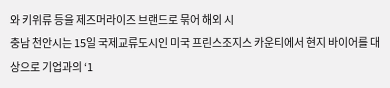와 키위류 등을 제즈머라이즈 브랜드로 묶어 해외 시
충남 천안시는 15일 국제교류도시인 미국 프린스조지스 카운티에서 현지 바이어를 대상으로 기업과의 ‘1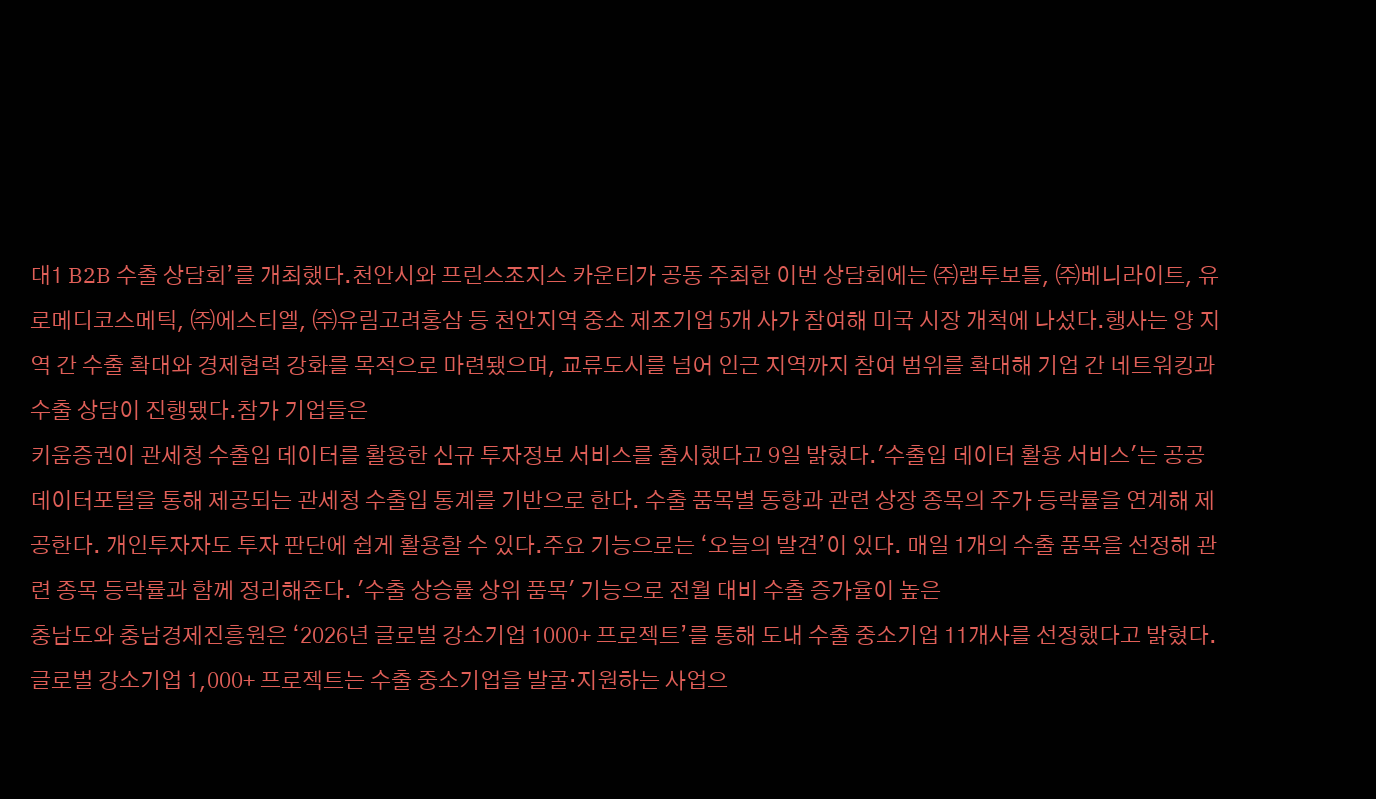대1 B2B 수출 상담회’를 개최했다.천안시와 프린스조지스 카운티가 공동 주최한 이번 상담회에는 ㈜랩투보틀, ㈜베니라이트, 유로메디코스메틱, ㈜에스티엘, ㈜유림고려홍삼 등 천안지역 중소 제조기업 5개 사가 참여해 미국 시장 개척에 나섰다.행사는 양 지역 간 수출 확대와 경제협력 강화를 목적으로 마련됐으며, 교류도시를 넘어 인근 지역까지 참여 범위를 확대해 기업 간 네트워킹과 수출 상담이 진행됐다.참가 기업들은
키움증권이 관세청 수출입 데이터를 활용한 신규 투자정보 서비스를 출시했다고 9일 밝혔다.'수출입 데이터 활용 서비스'는 공공데이터포털을 통해 제공되는 관세청 수출입 통계를 기반으로 한다. 수출 품목별 동향과 관련 상장 종목의 주가 등락률을 연계해 제공한다. 개인투자자도 투자 판단에 쉽게 활용할 수 있다.주요 기능으로는 ‘오늘의 발견’이 있다. 매일 1개의 수출 품목을 선정해 관련 종목 등락률과 함께 정리해준다. '수출 상승률 상위 품목' 기능으로 전월 대비 수출 증가율이 높은
충남도와 충남경제진흥원은 ‘2026년 글로벌 강소기업 1000+ 프로젝트’를 통해 도내 수출 중소기업 11개사를 선정했다고 밝혔다. 글로벌 강소기업 1,000+ 프로젝트는 수출 중소기업을 발굴·지원하는 사업으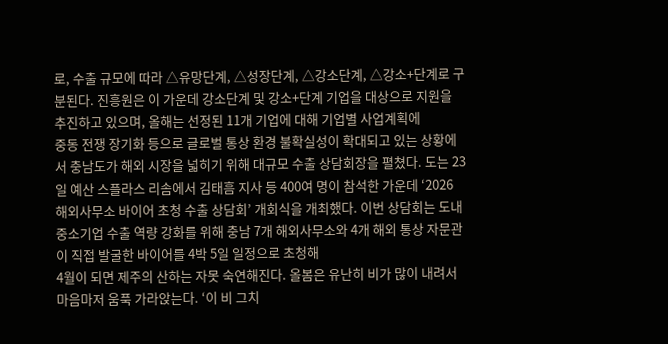로, 수출 규모에 따라 △유망단계, △성장단계, △강소단계, △강소+단계로 구분된다. 진흥원은 이 가운데 강소단계 및 강소+단계 기업을 대상으로 지원을 추진하고 있으며, 올해는 선정된 11개 기업에 대해 기업별 사업계획에
중동 전쟁 장기화 등으로 글로벌 통상 환경 불확실성이 확대되고 있는 상황에서 충남도가 해외 시장을 넓히기 위해 대규모 수출 상담회장을 펼쳤다. 도는 23일 예산 스플라스 리솜에서 김태흠 지사 등 400여 명이 참석한 가운데 ‘2026 해외사무소 바이어 초청 수출 상담회’ 개회식을 개최했다. 이번 상담회는 도내 중소기업 수출 역량 강화를 위해 충남 7개 해외사무소와 4개 해외 통상 자문관이 직접 발굴한 바이어를 4박 5일 일정으로 초청해
4월이 되면 제주의 산하는 자못 숙연해진다. 올봄은 유난히 비가 많이 내려서 마음마저 움푹 가라앉는다. ‘이 비 그치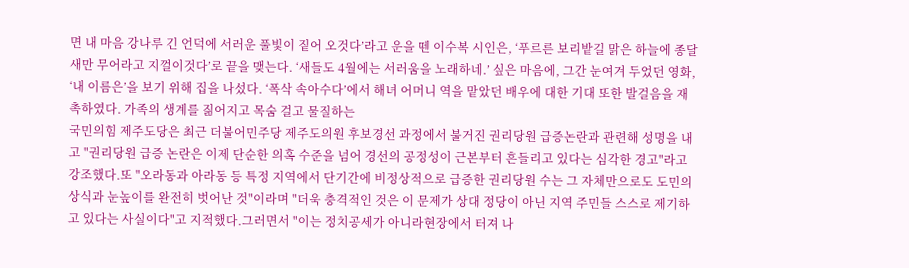면 내 마음 강나루 긴 언덕에 서러운 풀빛이 짙어 오것다’라고 운을 뗀 이수복 시인은, ‘푸르른 보리밭길 맑은 하늘에 종달새만 무어라고 지껄이것다’로 끝을 맺는다. ‘새들도 4월에는 서러움을 노래하네.’ 싶은 마음에, 그간 눈여겨 두었던 영화, ‘내 이름은’을 보기 위해 집을 나섰다. ‘폭삭 속아수다’에서 해녀 어머니 역을 맡았던 배우에 대한 기대 또한 발걸음을 재촉하였다. 가족의 생계를 짊어지고 목숨 걸고 물질하는
국민의힘 제주도당은 최근 더불어민주당 제주도의원 후보경선 과정에서 불거진 권리당원 급증논란과 관련해 성명을 내고 "권리당원 급증 논란은 이제 단순한 의혹 수준을 넘어 경선의 공정성이 근본부터 흔들리고 있다는 심각한 경고"라고 강조했다.또 "오라동과 아라동 등 특정 지역에서 단기간에 비정상적으로 급증한 권리당원 수는 그 자체만으로도 도민의 상식과 눈높이를 완전히 벗어난 것"이라며 "더욱 충격적인 것은 이 문제가 상대 정당이 아닌 지역 주민들 스스로 제기하고 있다는 사실이다"고 지적했다.그러면서 "이는 정치공세가 아니라현장에서 터져 나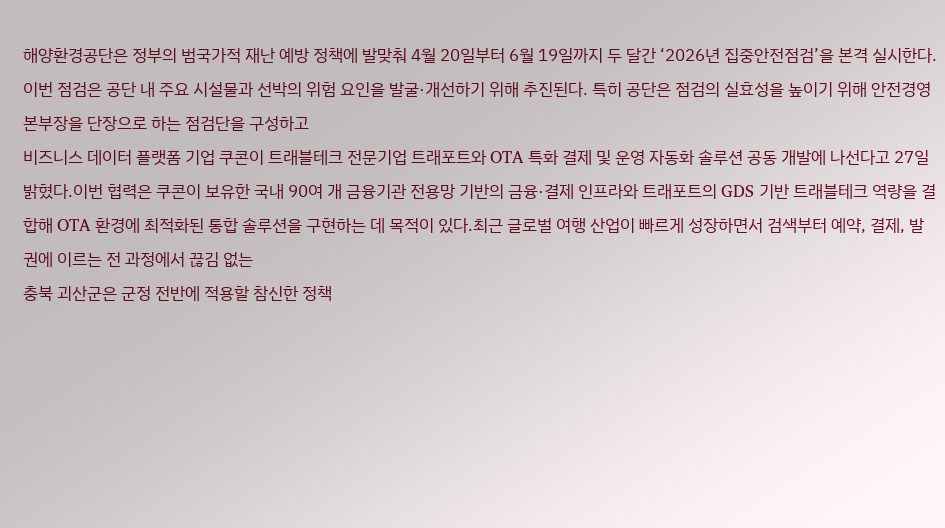해양환경공단은 정부의 범국가적 재난 예방 정책에 발맞춰 4월 20일부터 6월 19일까지 두 달간 ‘2026년 집중안전점검’을 본격 실시한다. 이번 점검은 공단 내 주요 시설물과 선박의 위험 요인을 발굴·개선하기 위해 추진된다. 특히 공단은 점검의 실효성을 높이기 위해 안전경영본부장을 단장으로 하는 점검단을 구성하고
비즈니스 데이터 플랫폼 기업 쿠콘이 트래블테크 전문기업 트래포트와 OTA 특화 결제 및 운영 자동화 솔루션 공동 개발에 나선다고 27일 밝혔다.이번 협력은 쿠콘이 보유한 국내 90여 개 금융기관 전용망 기반의 금융·결제 인프라와 트래포트의 GDS 기반 트래블테크 역량을 결합해 OTA 환경에 최적화된 통합 솔루션을 구현하는 데 목적이 있다.최근 글로벌 여행 산업이 빠르게 성장하면서 검색부터 예약, 결제, 발권에 이르는 전 과정에서 끊김 없는
충북 괴산군은 군정 전반에 적용할 참신한 정책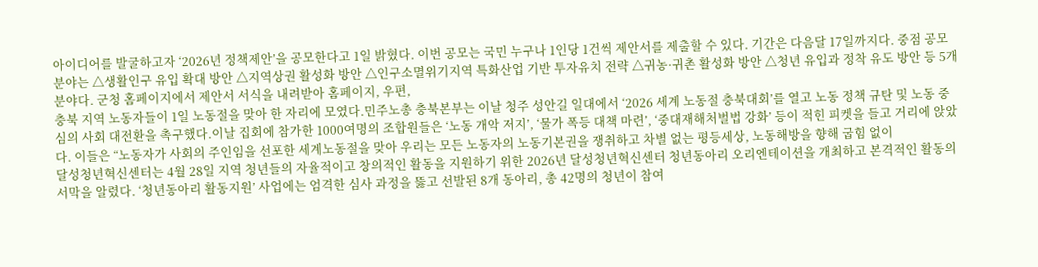아이디어를 발굴하고자 ‘2026년 정책제안’을 공모한다고 1일 밝혔다. 이번 공모는 국민 누구나 1인당 1건씩 제안서를 제출할 수 있다. 기간은 다음달 17일까지다. 중점 공모 분야는 △생활인구 유입 확대 방안 △지역상권 활성화 방안 △인구소멸위기지역 특화산업 기반 투자유치 전략 △귀농·귀촌 활성화 방안 △청년 유입과 정착 유도 방안 등 5개 분야다. 군청 홈페이지에서 제안서 서식을 내려받아 홈페이지, 우편,
충북 지역 노동자들이 1일 노동절을 맞아 한 자리에 모였다.민주노총 충북본부는 이날 청주 성안길 일대에서 ‘2026 세계 노동절 충북대회’를 열고 노동 정책 규탄 및 노동 중심의 사회 대전환을 촉구했다.이날 집회에 참가한 1000여명의 조합원들은 ‘노동 개악 저지’, ‘물가 폭등 대책 마련’, ‘중대재해처벌법 강화’ 등이 적힌 피켓을 들고 거리에 앉았다. 이들은 “노동자가 사회의 주인임을 선포한 세계노동절을 맞아 우리는 모든 노동자의 노동기본권을 쟁취하고 차별 없는 평등세상, 노동해방을 향해 굽힘 없이
달성청년혁신센터는 4월 28일 지역 청년들의 자율적이고 창의적인 활동을 지원하기 위한 2026년 달성청년혁신센터 청년동아리 오리엔테이션을 개최하고 본격적인 활동의 서막을 알렸다. ‘청년동아리 활동지원’ 사업에는 엄격한 심사 과정을 뚫고 선발된 8개 동아리, 총 42명의 청년이 참여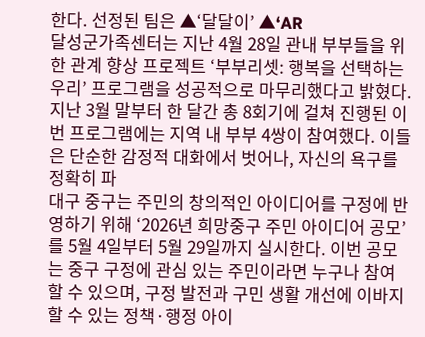한다. 선정된 팀은 ▲‘달달이’ ▲‘AR
달성군가족센터는 지난 4월 28일 관내 부부들을 위한 관계 향상 프로젝트 ‘부부리셋: 행복을 선택하는 우리’ 프로그램을 성공적으로 마무리했다고 밝혔다. 지난 3월 말부터 한 달간 총 8회기에 걸쳐 진행된 이번 프로그램에는 지역 내 부부 4쌍이 참여했다. 이들은 단순한 감정적 대화에서 벗어나, 자신의 욕구를 정확히 파
대구 중구는 주민의 창의적인 아이디어를 구정에 반영하기 위해 ‘2026년 희망중구 주민 아이디어 공모’를 5월 4일부터 5월 29일까지 실시한다. 이번 공모는 중구 구정에 관심 있는 주민이라면 누구나 참여할 수 있으며, 구정 발전과 구민 생활 개선에 이바지할 수 있는 정책·행정 아이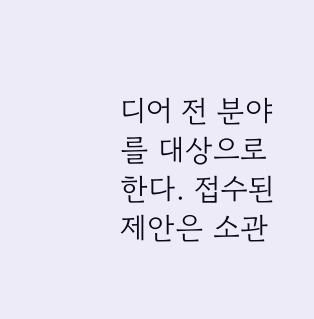디어 전 분야를 대상으로 한다. 접수된 제안은 소관